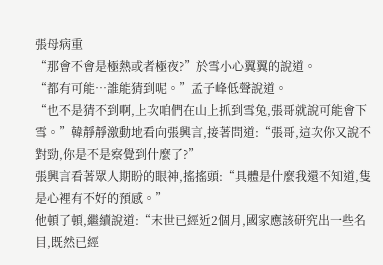張母病重
“那會不會是極熱或者極夜?”於雪小心翼翼的說道。
“都有可能…誰能猜到呢。”孟子峰低聲說道。
“也不是猜不到啊,上次咱們在山上抓到雪兔,張哥就說可能會下雪。”韓靜靜激動地看向張興言,接著問道:“張哥,這次你又說不對勁,你是不是察覺到什麼了?”
張興言看著眾人期盼的眼神,搖搖頭:“具體是什麼我還不知道,隻是心裡有不好的預感。”
他頓了頓,繼續說道:“末世已經近2個月,國家應該研究出一些名目,既然已經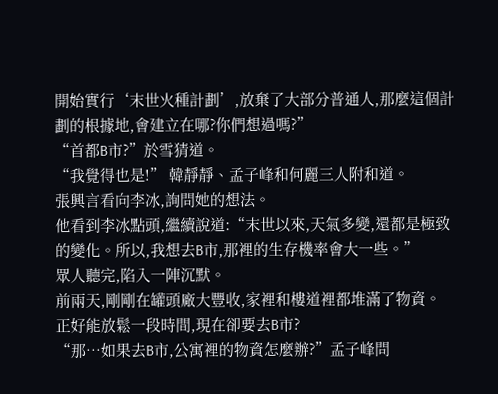開始實行‘末世火種計劃’,放棄了大部分普通人,那麼這個計劃的根據地,會建立在哪?你們想過嗎?”
“首都B市?”於雪猜道。
“我覺得也是!” 韓靜靜、孟子峰和何麗三人附和道。
張興言看向李冰,詢問她的想法。
他看到李冰點頭,繼續說道:“末世以來,天氣多變,還都是極致的變化。所以,我想去B市,那裡的生存機率會大一些。”
眾人聽完,陷入一陣沉默。
前兩天,剛剛在罐頭廠大豐收,家裡和樓道裡都堆滿了物資。
正好能放鬆一段時間,現在卻要去B市?
“那…如果去B市,公寓裡的物資怎麼辦?”孟子峰問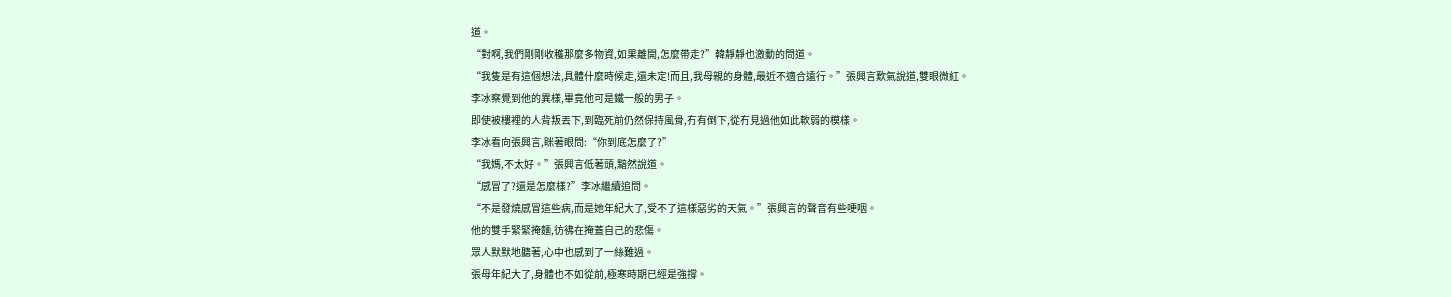道。
“對啊,我們剛剛收穫那麼多物資,如果離開,怎麼帶走?”韓靜靜也激動的問道。
“我隻是有這個想法,具體什麼時候走,還未定!而且,我母親的身體,最近不適合遠行。”張興言歎氣說道,雙眼微紅。
李冰察覺到他的異樣,畢竟他可是鐵一般的男子。
即使被樓裡的人背叛丟下,到臨死前仍然保持風骨,冇有倒下,從冇見過他如此軟弱的模樣。
李冰看向張興言,眯著眼問:“你到底怎麼了?”
“我媽,不太好。”張興言低著頭,黯然說道。
“感冒了?還是怎麼樣?”李冰繼續追問。
“不是發燒感冒這些病,而是她年紀大了,受不了這樣惡劣的天氣。”張興言的聲音有些哽咽。
他的雙手緊緊掩麵,彷彿在掩蓋自己的悲傷。
眾人默默地聽著,心中也感到了一絲難過。
張母年紀大了,身體也不如從前,極寒時期已經是強撐。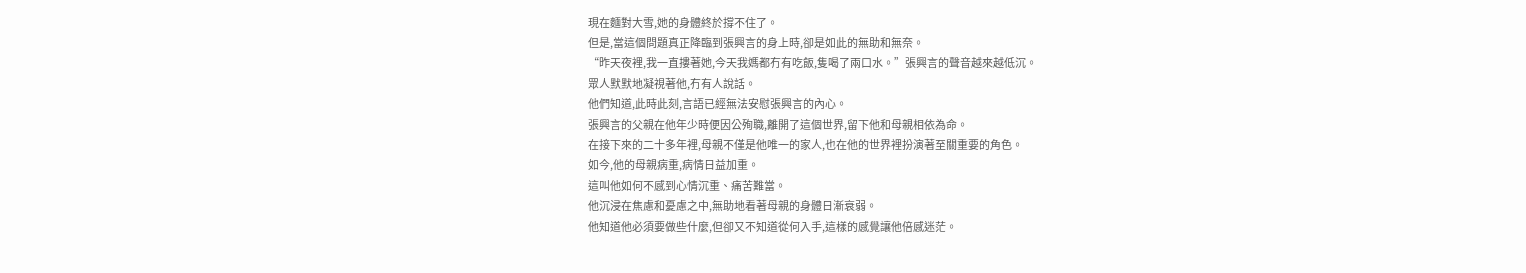現在麵對大雪,她的身體終於撐不住了。
但是,當這個問題真正降臨到張興言的身上時,卻是如此的無助和無奈。
“昨天夜裡,我一直摟著她,今天我媽都冇有吃飯,隻喝了兩口水。”張興言的聲音越來越低沉。
眾人默默地凝視著他,冇有人說話。
他們知道,此時此刻,言語已經無法安慰張興言的內心。
張興言的父親在他年少時便因公殉職,離開了這個世界,留下他和母親相依為命。
在接下來的二十多年裡,母親不僅是他唯一的家人,也在他的世界裡扮演著至關重要的角色。
如今,他的母親病重,病情日益加重。
這叫他如何不感到心情沉重、痛苦難當。
他沉浸在焦慮和憂慮之中,無助地看著母親的身體日漸衰弱。
他知道他必須要做些什麼,但卻又不知道從何入手,這樣的感覺讓他倍感迷茫。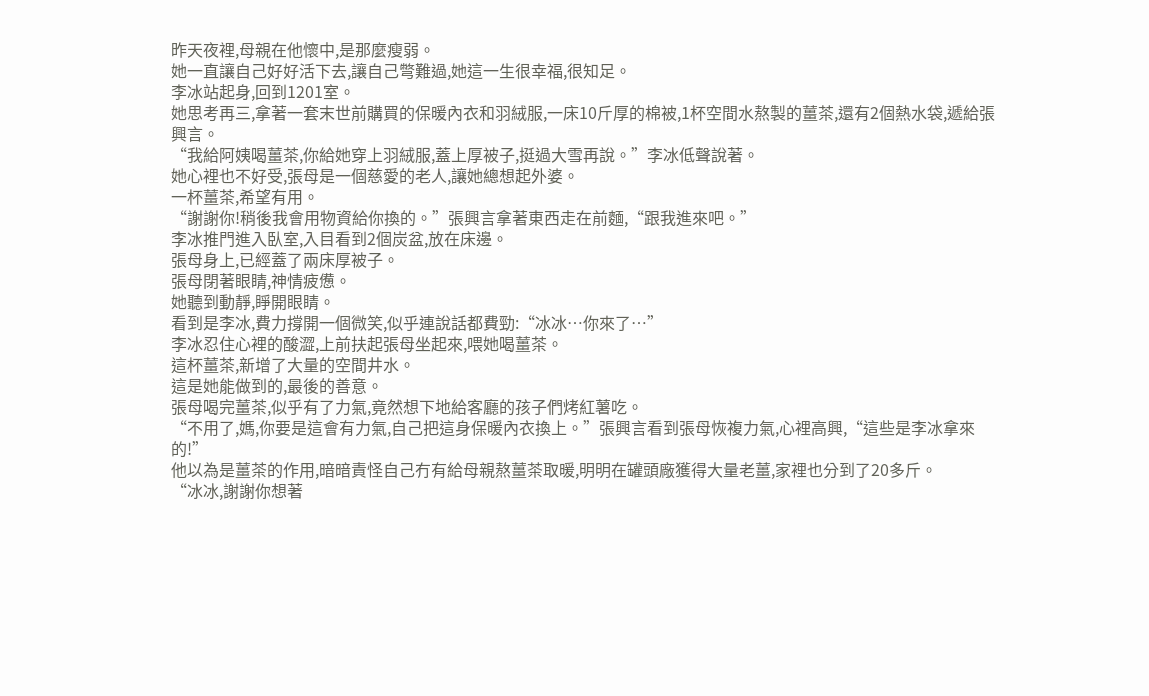昨天夜裡,母親在他懷中,是那麼瘦弱。
她一直讓自己好好活下去,讓自己彆難過,她這一生很幸福,很知足。
李冰站起身,回到1201室。
她思考再三,拿著一套末世前購買的保暖內衣和羽絨服,一床10斤厚的棉被,1杯空間水熬製的薑茶,還有2個熱水袋,遞給張興言。
“我給阿姨喝薑茶,你給她穿上羽絨服,蓋上厚被子,挺過大雪再說。”李冰低聲說著。
她心裡也不好受,張母是一個慈愛的老人,讓她總想起外婆。
一杯薑茶,希望有用。
“謝謝你!稍後我會用物資給你換的。”張興言拿著東西走在前麵,“跟我進來吧。”
李冰推門進入臥室,入目看到2個炭盆,放在床邊。
張母身上,已經蓋了兩床厚被子。
張母閉著眼睛,神情疲憊。
她聽到動靜,睜開眼睛。
看到是李冰,費力撐開一個微笑,似乎連說話都費勁:“冰冰…你來了…”
李冰忍住心裡的酸澀,上前扶起張母坐起來,喂她喝薑茶。
這杯薑茶,新增了大量的空間井水。
這是她能做到的,最後的善意。
張母喝完薑茶,似乎有了力氣,竟然想下地給客廳的孩子們烤紅薯吃。
“不用了,媽,你要是這會有力氣,自己把這身保暖內衣換上。”張興言看到張母恢複力氣,心裡高興,“這些是李冰拿來的!”
他以為是薑茶的作用,暗暗責怪自己冇有給母親熬薑茶取暖,明明在罐頭廠獲得大量老薑,家裡也分到了20多斤。
“冰冰,謝謝你想著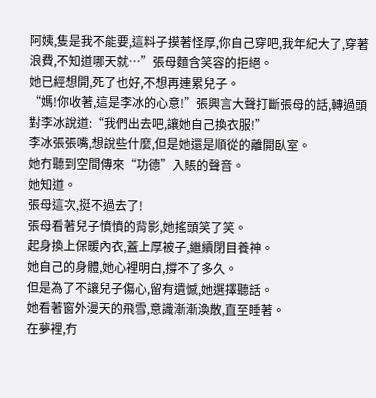阿姨,隻是我不能要,這料子摸著怪厚,你自己穿吧,我年紀大了,穿著浪費,不知道哪天就…”張母麵含笑容的拒絕。
她已經想開,死了也好,不想再連累兒子。
“媽!你收著,這是李冰的心意!”張興言大聲打斷張母的話,轉過頭對李冰說道:“我們出去吧,讓她自己換衣服!”
李冰張張嘴,想說些什麼,但是她還是順從的離開臥室。
她冇聽到空間傳來“功德”入賬的聲音。
她知道。
張母這次,挺不過去了!
張母看著兒子憤憤的背影,她搖頭笑了笑。
起身換上保暖內衣,蓋上厚被子,繼續閉目養神。
她自己的身體,她心裡明白,撐不了多久。
但是為了不讓兒子傷心,留有遺憾,她選擇聽話。
她看著窗外漫天的飛雪,意識漸漸渙散,直至睡著。
在夢裡,冇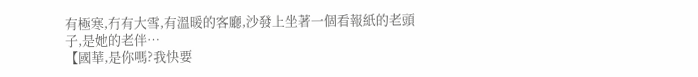有極寒,冇有大雪,有溫暖的客廳,沙發上坐著一個看報紙的老頭子,是她的老伴…
【國華,是你嗎?我快要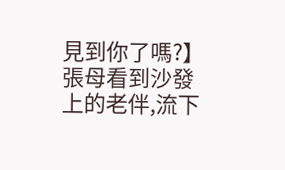見到你了嗎?】
張母看到沙發上的老伴,流下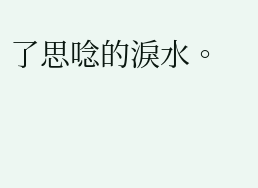了思唸的淚水。